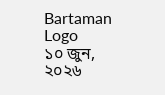Bartaman Logo
১০ জুন, ২০২৬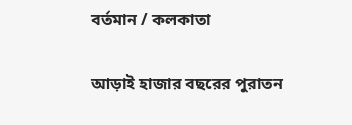বর্তমান / কলকাতা

আড়াই হাজার বছরের পুরাতন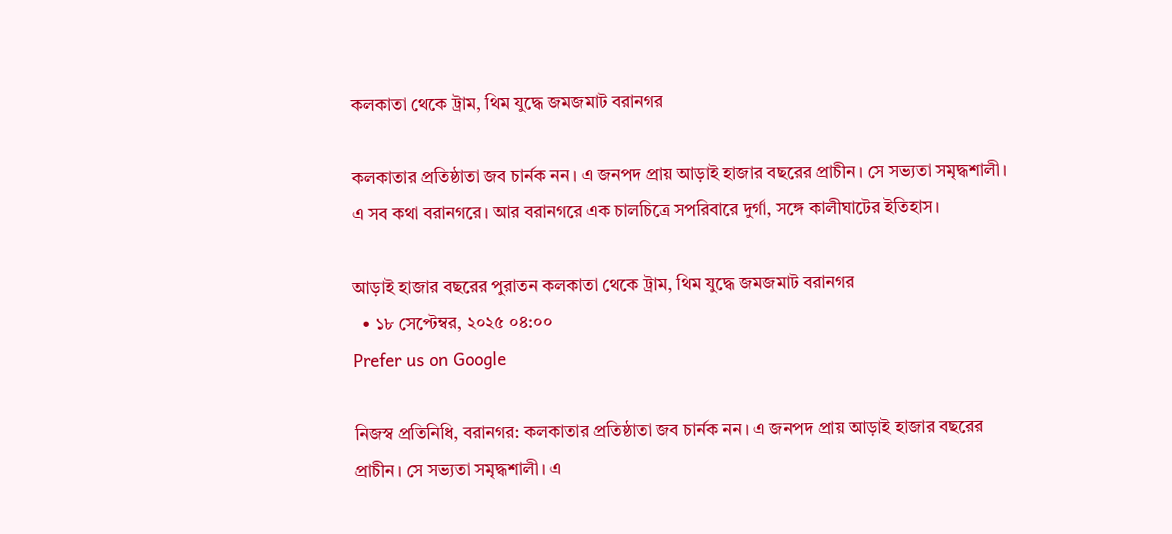কলকাতা থেকে ট্রাম, থিম যুদ্ধে জমজমাট বরানগর

কলকাতার প্রতিষ্ঠাতা জব চার্নক নন। এ জনপদ প্রায় আড়াই হাজার বছরের প্রাচীন। সে সভ্যতা সমৃদ্ধশালী। এ সব কথা বরানগরে। আর বরানগরে এক চালচিত্রে সপরিবারে দুর্গা, সঙ্গে কালীঘাটের ইতিহাস।

আড়াই হাজার বছরের পুরাতন কলকাতা থেকে ট্রাম, থিম যুদ্ধে জমজমাট বরানগর
  • ১৮ সেপ্টেম্বর, ২০২৫ ০৪:০০
Prefer us on Google

নিজস্ব প্রতিনিধি, বরানগর: কলকাতার প্রতিষ্ঠাতা জব চার্নক নন। এ জনপদ প্রায় আড়াই হাজার বছরের প্রাচীন। সে সভ্যতা সমৃদ্ধশালী। এ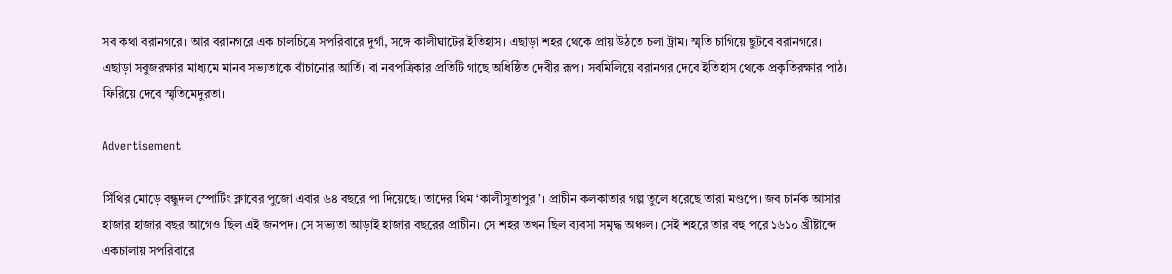সব কথা বরানগরে। আর বরানগরে এক চালচিত্রে সপরিবারে দুর্গা, সঙ্গে কালীঘাটের ইতিহাস। এছাড়া শহর থেকে প্রায় উঠতে চলা ট্রাম। স্মৃতি চাগিয়ে ছুটবে বরানগরে। এছাড়া সবুজরক্ষার মাধ্যমে মানব সভ্যতাকে বাঁচানোর আর্তি। বা নবপত্রিকার প্রতিটি গাছে অধিষ্ঠিত দেবীর রূপ। সবমিলিয়ে বরানগর দেবে ইতিহাস থেকে প্রকৃতিরক্ষার পাঠ। ফিরিয়ে দেবে স্মৃতিমেদুরতা।

Advertisement

সিঁথির মোড়ে বন্ধুদল স্পোর্টিং ক্লাবের পুজো এবার ৬৪ বছরে পা দিয়েছে। তাদের থিম ‘কালীসুতাপুর’। প্রাচীন কলকাতার গল্প তুলে ধরেছে তারা মণ্ডপে। জব চার্নক আসার হাজার হাজার বছর আগেও ছিল এই জনপদ। সে সভ্যতা আড়াই হাজার বছরের প্রাচীন। সে শহর তখন ছিল ব্যবসা সমৃদ্ধ অঞ্চল। সেই শহরে তার বহু পরে ১৬১০ খ্রীষ্টাব্দে একচালায় সপরিবারে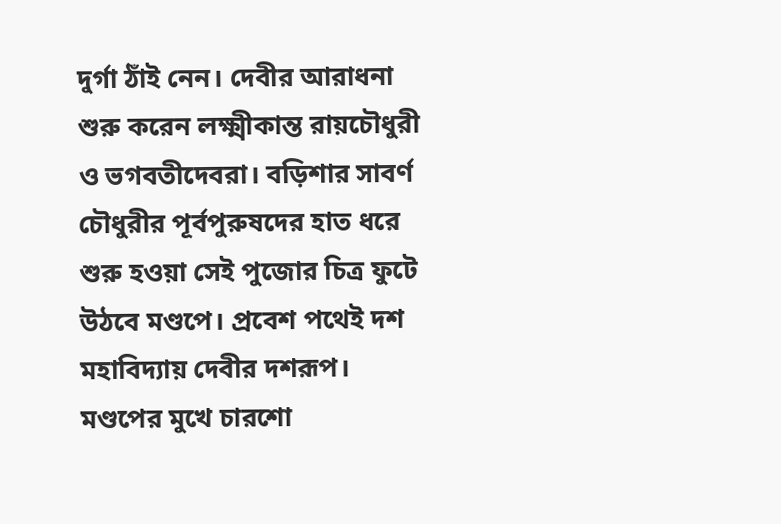দুর্গা ঠাঁই নেন। দেবীর আরাধনা শুরু করেন লক্ষ্মীকান্ত রায়চৌধুরী ও ভগবতীদেবরা। বড়িশার সাবর্ণ চৌধুরীর পূর্বপুরুষদের হাত ধরে শুরু হওয়া সেই পুজোর চিত্র ফুটে উঠবে মণ্ডপে। প্রবেশ পথেই দশ মহাবিদ্যায় দেবীর দশরূপ। মণ্ডপের মুখে চারশো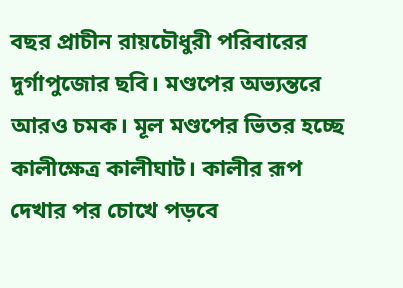বছর প্রাচীন রায়চৌধুরী পরিবারের দুর্গাপুজোর ছবি। মণ্ডপের অভ্যন্তরে আরও চমক। মূল মণ্ডপের ভিতর হচ্ছে কালীক্ষেত্র কালীঘাট। কালীর রূপ দেখার পর চোখে পড়বে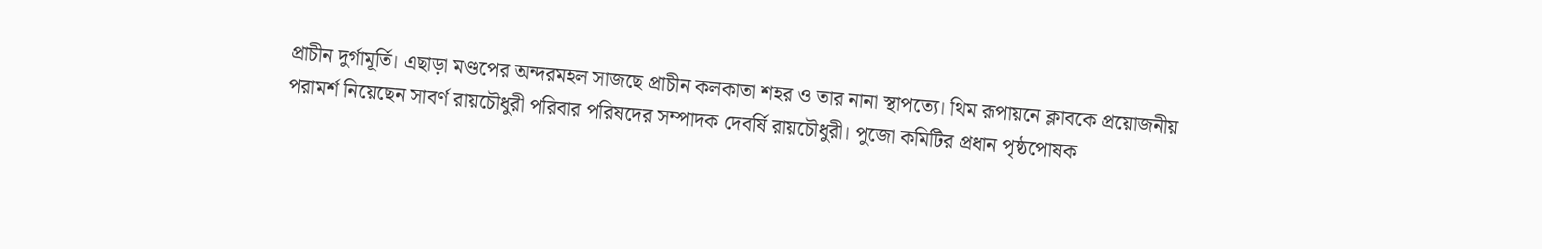প্রাচীন দুর্গামূর্তি। এছাড়া মণ্ডপের অন্দরমহল সাজছে প্রাচীন কলকাতা শহর ও তার নানা স্থাপত্যে। থিম রূপায়নে ক্লাবকে প্রয়োজনীয় পরামর্শ নিয়েছেন সাবর্ণ রায়চৌধুরী পরিবার পরিষদের সম্পাদক দেবর্ষি রায়চৌধুরী। পুজো কমিটির প্রধান পৃষ্ঠপোষক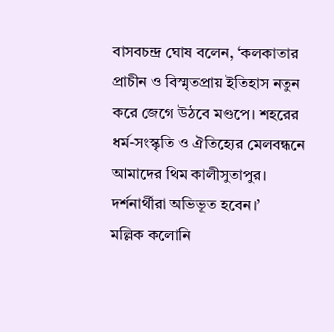বাসবচন্দ্র ঘোষ বলেন, ‘কলকাতার প্রাচীন ও বিস্মৃতপ্রায় ইতিহাস নতুন করে জেগে উঠবে মণ্ডপে। শহরের ধর্ম-সংস্কৃতি ও ঐতিহ্যের মেলবন্ধনে আমাদের থিম কালীসুতাপুর। দর্শনার্থীরা অভিভূত হবেন।’
মল্লিক কলোনি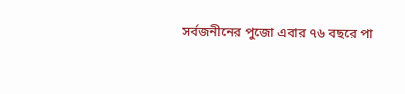সর্বজনীনের পুজো এবার ৭৬ বছরে পা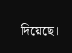দিয়েছে।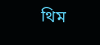থিম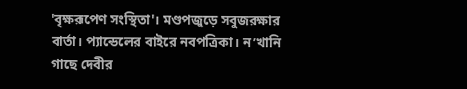'বৃক্ষরূপেণ সংস্থিতা'। মণ্ডপজুড়ে সবুজরক্ষার বার্তা। প্যান্ডেলের বাইরে নবপত্রিকা। ন’খানি গাছে দেবীর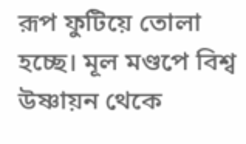রূপ ফুটিয়ে তোলা হচ্ছে। মূল মণ্ডপে বিশ্ব উষ্ণায়ন থেকে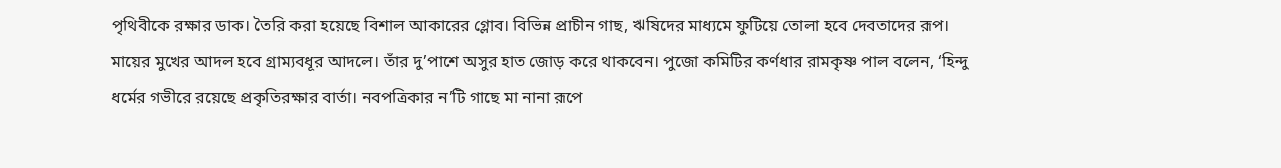পৃথিবীকে রক্ষার ডাক। তৈরি করা হয়েছে বিশাল আকারের গ্লোব। বিভিন্ন প্রাচীন গাছ, ঋষিদের মাধ্যমে ফুটিয়ে তোলা হবে দেবতাদের রূপ। মায়ের মুখের আদল হবে গ্রাম্যবধূর আদলে। তাঁর দু’পাশে অসুর হাত জোড় করে থাকবেন। পুজো কমিটির কর্ণধার রামকৃষ্ণ পাল বলেন, ‘হিন্দু ধর্মের গভীরে রয়েছে প্রকৃতিরক্ষার বার্তা। নবপত্রিকার ন’টি গাছে মা নানা রূপে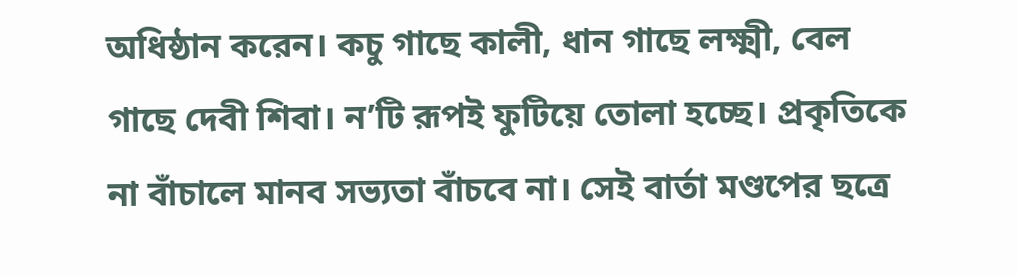অধিষ্ঠান করেন। কচু গাছে কালী, ধান গাছে লক্ষ্মী, বেল গাছে দেবী শিবা। ন’টি রূপই ফুটিয়ে তোলা হচ্ছে। প্রকৃতিকে না বাঁচালে মানব সভ্যতা বাঁচবে না। সেই বার্তা মণ্ডপের ছত্রে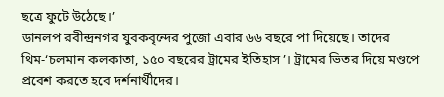ছত্রে ফুটে উঠেছে।’
ডানলপ রবীন্দ্রনগর যুবকবৃন্দের পুজো এবার ৬৬ বছরে পা দিয়েছে। তাদের থিম-‘চলমান কলকাতা, ১৫০ বছরের ট্রামের ইতিহাস’। ট্রামের ভিতর দিয়ে মণ্ডপে প্রবেশ করতে হবে দর্শনার্থীদের।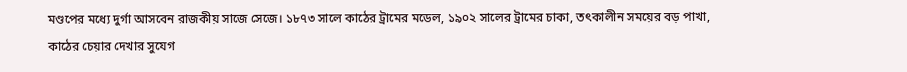মণ্ডপের মধ্যে দুর্গা আসবেন রাজকীয় সাজে সেজে। ১৮৭৩ সালে কাঠের ট্রামের মডেল, ১৯০২ সালের ট্রামের চাকা, তৎকালীন সময়ের বড় পাখা, কাঠের চেয়ার দেখার সুযেগ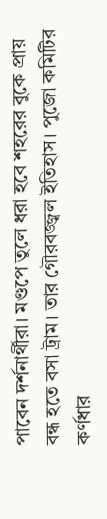পাবেন দর্শনার্থীরা। মণ্ডপে তুলে ধরা হবে শহরের বুকে প্রায় বন্ধ হতে বসা ট্রাম। তার গৌরবজ্জ্বল ইতিহাস। পুজো কমিটির কর্ণধার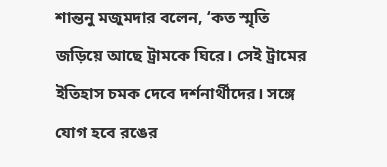শান্তনু মজুমদার বলেন, ‘কত স্মৃতি জড়িয়ে আছে ট্রামকে ঘিরে। সেই ট্রামের ইতিহাস চমক দেবে দর্শনার্থীদের। সঙ্গে যোগ হবে রঙের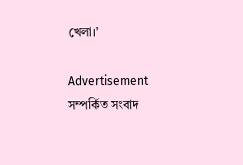খেলা।’

Advertisement
সম্পর্কিত সংবাদ